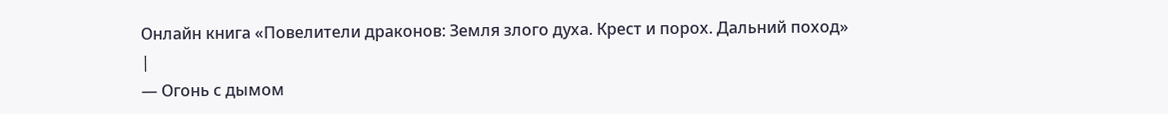Онлайн книга «Повелители драконов: Земля злого духа. Крест и порох. Дальний поход»
|
— Огонь с дымом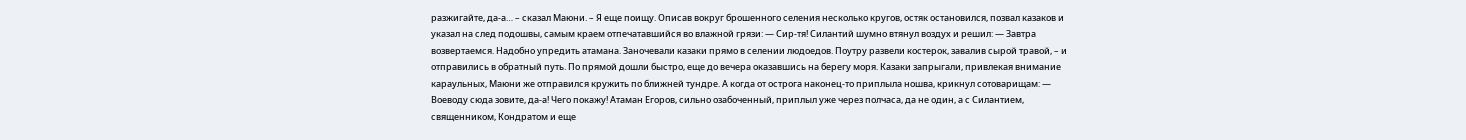разжигайте, да-а… – сказал Маюни. – Я еще поищу. Описав вокруг брошенного селения несколько кругов, остяк остановился, позвал казаков и указал на след подошвы, самым краем отпечатавшийся во влажной грязи: — Сир-тя! Силантий шумно втянул воздух и решил: — Завтра возвертаемся. Надобно упредить атамана. Заночевали казаки прямо в селении людоедов. Поутру развели костерок, завалив сырой травой, – и отправились в обратный путь. По прямой дошли быстро, еще до вечера оказавшись на берегу моря. Казаки запрыгали, привлекая внимание караульных, Маюни же отправился кружить по ближней тундре. А когда от острога наконец-то приплыла ношва, крикнул сотоварищам: — Воеводу сюда зовите, да-а! Чего покажу! Атаман Егоров, сильно озабоченный, приплыл уже через полчаса, да не один, а с Силантием, священником, Кондратом и еще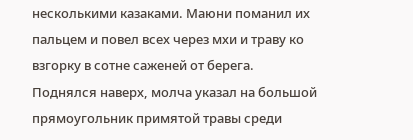несколькими казаками. Маюни поманил их пальцем и повел всех через мхи и траву ко взгорку в сотне саженей от берега. Поднялся наверх, молча указал на большой прямоугольник примятой травы среди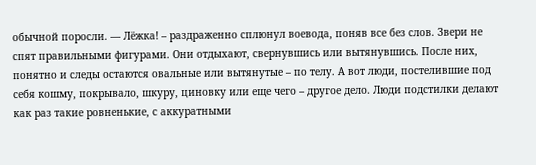обычной поросли. — Лёжка! – раздраженно сплюнул воевода, поняв все без слов. Звери не спят правильными фигурами. Они отдыхают, свернувшись или вытянувшись. После них, понятно и следы остаются овальные или вытянутые – по телу. А вот люди, постелившие под себя кошму, покрывало, шкуру, циновку или еще чего – другое дело. Люди подстилки делают как раз такие ровненькие, с аккуратными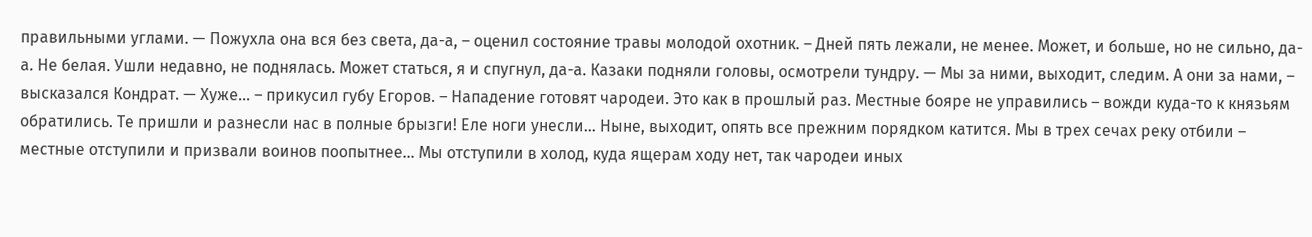правильными углами. — Пожухла она вся без света, да-а, – оценил состояние травы молодой охотник. – Дней пять лежали, не менее. Может, и больше, но не сильно, да-а. Не белая. Ушли недавно, не поднялась. Может статься, я и спугнул, да-а. Казаки подняли головы, осмотрели тундру. — Мы за ними, выходит, следим. А они за нами, – высказался Кондрат. — Хуже… – прикусил губу Егоров. – Нападение готовят чародеи. Это как в прошлый раз. Местные бояре не управились – вожди куда-то к князьям обратились. Те пришли и разнесли нас в полные брызги! Еле ноги унесли… Ныне, выходит, опять все прежним порядком катится. Мы в трех сечах реку отбили – местные отступили и призвали воинов поопытнее… Мы отступили в холод, куда ящерам ходу нет, так чародеи иных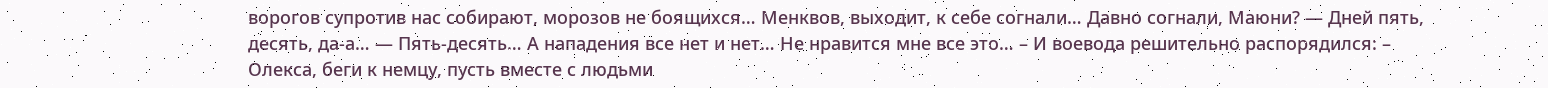ворогов супротив нас собирают, морозов не боящихся… Менквов, выходит, к себе согнали… Давно согнали, Маюни? — Дней пять, десять, да-а… — Пять-десять… А нападения все нет и нет… Не нравится мне все это… – И воевода решительно распорядился: – Олекса, беги к немцу, пусть вместе с людьми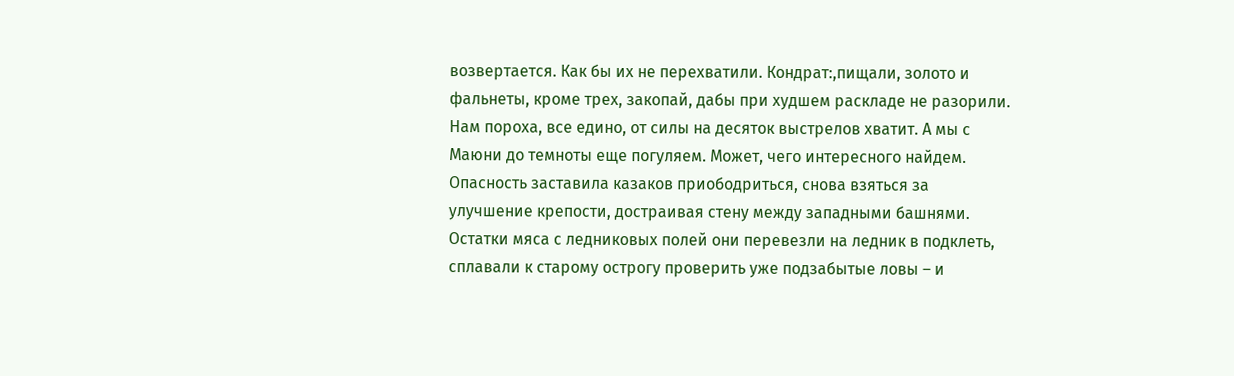возвертается. Как бы их не перехватили. Кондрат:,пищали, золото и фальнеты, кроме трех, закопай, дабы при худшем раскладе не разорили. Нам пороха, все едино, от силы на десяток выстрелов хватит. А мы с Маюни до темноты еще погуляем. Может, чего интересного найдем. Опасность заставила казаков приободриться, снова взяться за улучшение крепости, достраивая стену между западными башнями. Остатки мяса с ледниковых полей они перевезли на ледник в подклеть, сплавали к старому острогу проверить уже подзабытые ловы – и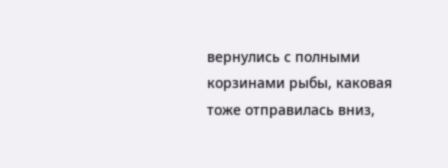вернулись с полными корзинами рыбы, каковая тоже отправилась вниз,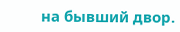на бывший двор.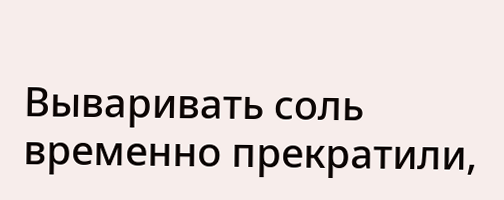Вываривать соль временно прекратили,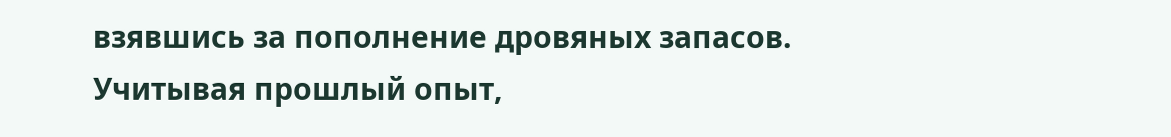взявшись за пополнение дровяных запасов. Учитывая прошлый опыт,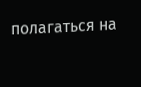полагаться на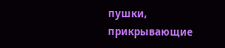пушки, прикрывающие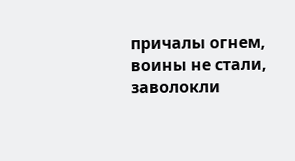причалы огнем, воины не стали, заволокли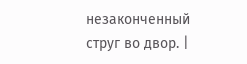незаконченный струг во двор. |